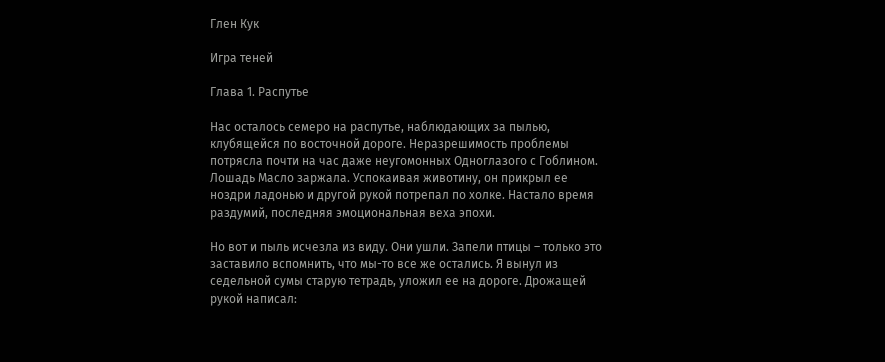Глен Кук

Игра теней

Глава 1. Распутье

Нас осталось семеро на распутье, наблюдающих за пылью, клубящейся по восточной дороге. Неразрешимость проблемы потрясла почти на час даже неугомонных Одноглазого с Гоблином. Лошадь Масло заржала. Успокаивая животину, он прикрыл ее ноздри ладонью и другой рукой потрепал по холке. Настало время раздумий, последняя эмоциональная веха эпохи.

Но вот и пыль исчезла из виду. Они ушли. Запели птицы – только это заставило вспомнить, что мы-то все же остались. Я вынул из седельной сумы старую тетрадь, уложил ее на дороге. Дрожащей рукой написал: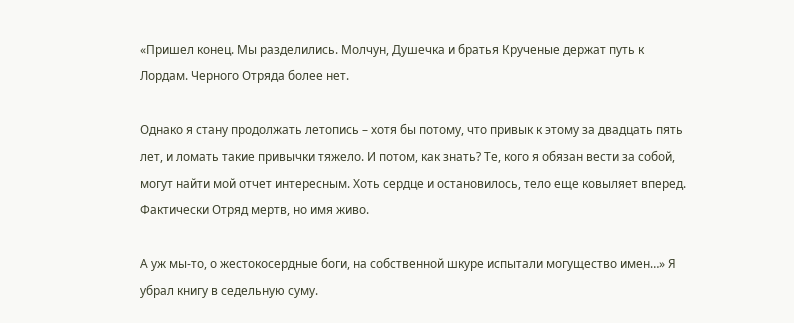«Пришел конец. Мы разделились. Молчун, Душечка и братья Крученые держат путь к Лордам. Черного Отряда более нет.

Однако я стану продолжать летопись – хотя бы потому, что привык к этому за двадцать пять лет, и ломать такие привычки тяжело. И потом, как знать? Те, кого я обязан вести за собой, могут найти мой отчет интересным. Хоть сердце и остановилось, тело еще ковыляет вперед. Фактически Отряд мертв, но имя живо.

А уж мы-то, о жестокосердные боги, на собственной шкуре испытали могущество имен…» Я убрал книгу в седельную суму.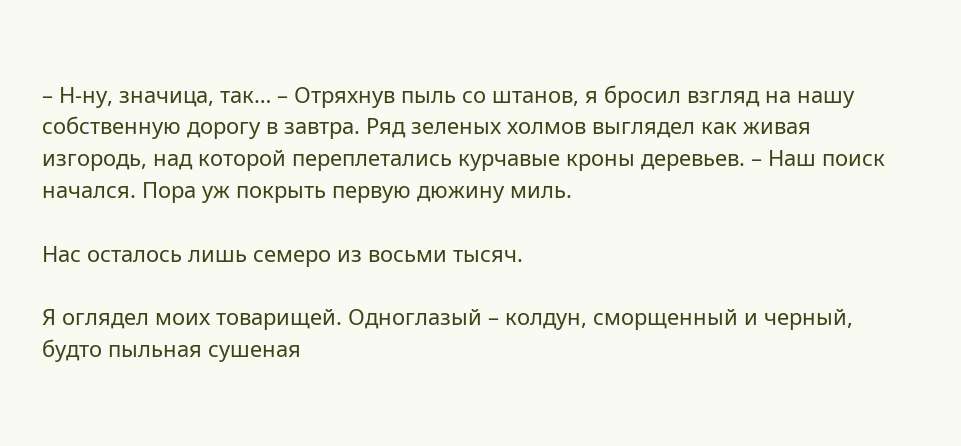– Н-ну, значица, так… – Отряхнув пыль со штанов, я бросил взгляд на нашу собственную дорогу в завтра. Ряд зеленых холмов выглядел как живая изгородь, над которой переплетались курчавые кроны деревьев. – Наш поиск начался. Пора уж покрыть первую дюжину миль.

Нас осталось лишь семеро из восьми тысяч.

Я оглядел моих товарищей. Одноглазый – колдун, сморщенный и черный, будто пыльная сушеная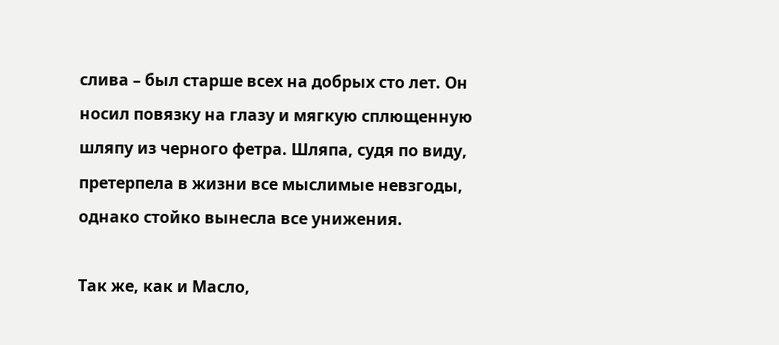слива – был старше всех на добрых сто лет. Он носил повязку на глазу и мягкую сплющенную шляпу из черного фетра. Шляпа, судя по виду, претерпела в жизни все мыслимые невзгоды, однако стойко вынесла все унижения.

Так же, как и Масло,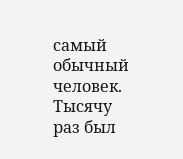самый обычный человек. Тысячу раз был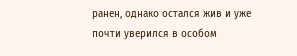ранен, однако остался жив и уже почти уверился в особом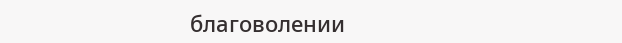благоволении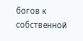богов к собственной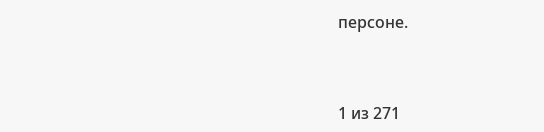персоне.



1 из 271